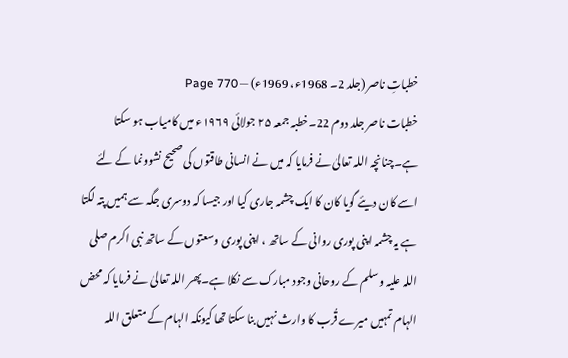خطباتِ ناصر (جلد 2۔ 1968ء، 1969ء) — Page 770
خطبات ناصر جلد دوم 22۔خطبہ جمعہ ۲۵ جولائی ۱۹۶۹ء میں کامیاب ہو سکتا ہے۔چنانچہ اللہ تعالیٰ نے فرمایا کہ میں نے انسانی طاقتوں کی صحیح نشوونما کے لئے اسے کان دیئے گویا کان کا ایک چشمہ جاری کیا اور جیسا کہ دوسری جگہ سے ہمیں پتہ لگتا ہے یہ چشمہ اپنی پوری روانی کے ساتھ ، اپنی پوری وسعتوں کے ساتھ نبی اکرم صلی اللہ علیہ وسلم کے روحانی وجود مبارک سے نکلا ہے۔پھر اللہ تعالیٰ نے فرمایا کہ محض الہام تمہیں میرے قُرب کا وارث نہیں بنا سکتا تھا کیونکہ الہام کے متعلق اللہ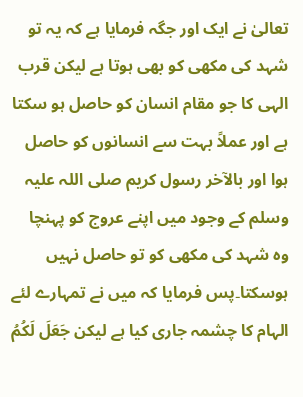تعالیٰ نے ایک اور جگہ فرمایا ہے کہ یہ تو شہد کی مکھی کو بھی ہوتا ہے لیکن قرب الہی کا جو مقام انسان کو حاصل ہو سکتا ہے اور عملاً بہت سے انسانوں کو حاصل ہوا اور بالآخر رسول کریم صلی اللہ علیہ وسلم کے وجود میں اپنے عروج کو پہنچا وہ شہد کی مکھی کو تو حاصل نہیں ہوسکتا۔پس فرمایا کہ میں نے تمہارے لئے الہام کا چشمہ جاری کیا ہے لیکن جَعَلَ لَكُمُ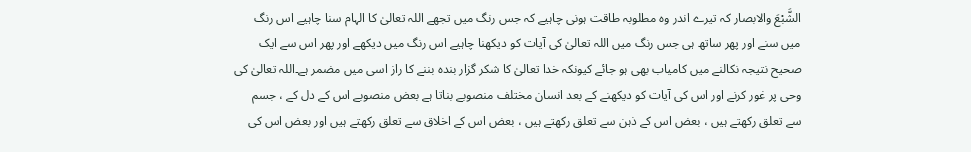الشَّبْعَ والابصار کہ تیرے اندر وہ مطلوبہ طاقت ہونی چاہیے کہ جس رنگ میں تجھے اللہ تعالیٰ کا الہام سنا چاہیے اس رنگ میں سنے اور پھر ساتھ ہی جس رنگ میں اللہ تعالیٰ کی آیات کو دیکھنا چاہیے اس رنگ میں دیکھے اور پھر اس سے ایک صحیح نتیجہ نکالنے میں کامیاب بھی ہو جائے کیونکہ خدا تعالیٰ کا شکر گزار بندہ بننے کا راز اسی میں مضمر ہے۔اللہ تعالیٰ کی وحی پر غور کرنے اور اس کی آیات کو دیکھنے کے بعد انسان مختلف منصوبے بناتا ہے بعض منصوبے اس کے دل کے ، جسم سے تعلق رکھتے ہیں ، بعض اس کے ذہن سے تعلق رکھتے ہیں ، بعض اس کے اخلاق سے تعلق رکھتے ہیں اور بعض اس کی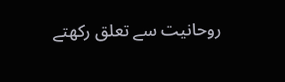روحانیت سے تعلق رکھتے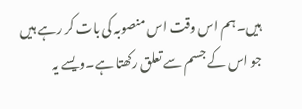ہیں۔ہم اس وقت اس منصوبہ کی بات کر رہے ہیں جو اس کے جسم سے تعلق رکھتا ہے۔ویسے یہ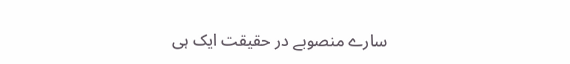سارے منصوبے در حقیقت ایک ہی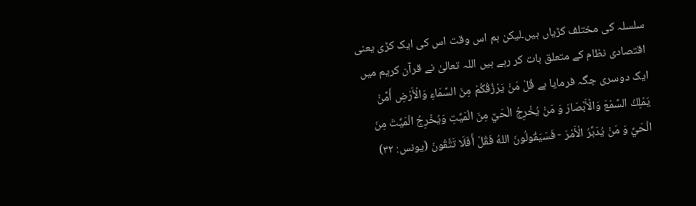سلسلہ کی مختلف کڑیاں ہیں۔لیکن ہم اس وقت اس کی ایک کڑی یعنی اقتصادی نظام کے متعلق بات کر رہے ہیں اللہ تعالیٰ نے قرآن کریم میں ایک دوسری جگہ فرمایا ہے قُلْ مَنْ يَرْزُقُكُمْ مِنَ السَّمَاءِ وَالْأَرْضِ أَمَّنْ يَمْلِكُ السَّمْعَ وَالْأَبْصَارَ وَ مَنْ يُخْرِجُ الْحَيَّ مِنَ الْمَيِّتِ وَيُخْرِجُ الْمَيِّتَ مِنَ الْحَيِّ وَ مَنْ يُدَبِّرُ الْأَمْرَ - فَسَيَقُولُونَ اللهُ فَقُلْ أَفَلَا تَتَّقُونَ (یونس: ۳۲)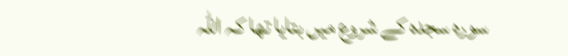سورہ سجدہ کے شروع میں بتایا تھا کہ اللہ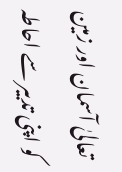تعالیٰ آسمان اور زمین کو اپنی تدبیر سے احاطہ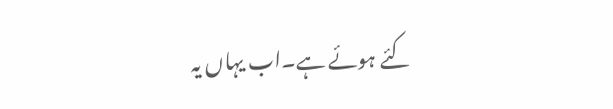کئے ہوئے ہے۔اب یہاں یہ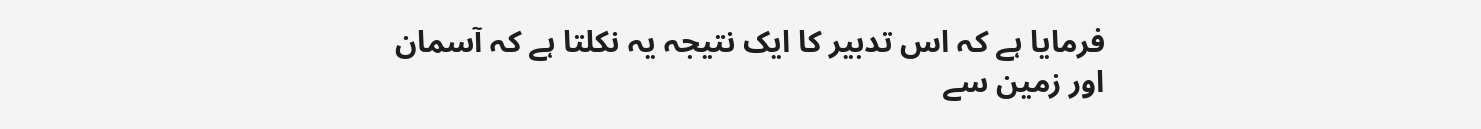فرمایا ہے کہ اس تدبیر کا ایک نتیجہ یہ نکلتا ہے کہ آسمان اور زمین سے